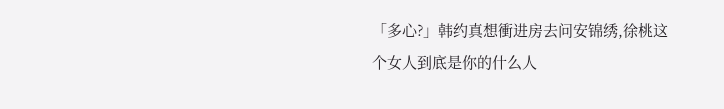「多心?」韩约真想衝进房去问安锦绣,徐桃这个女人到底是你的什么人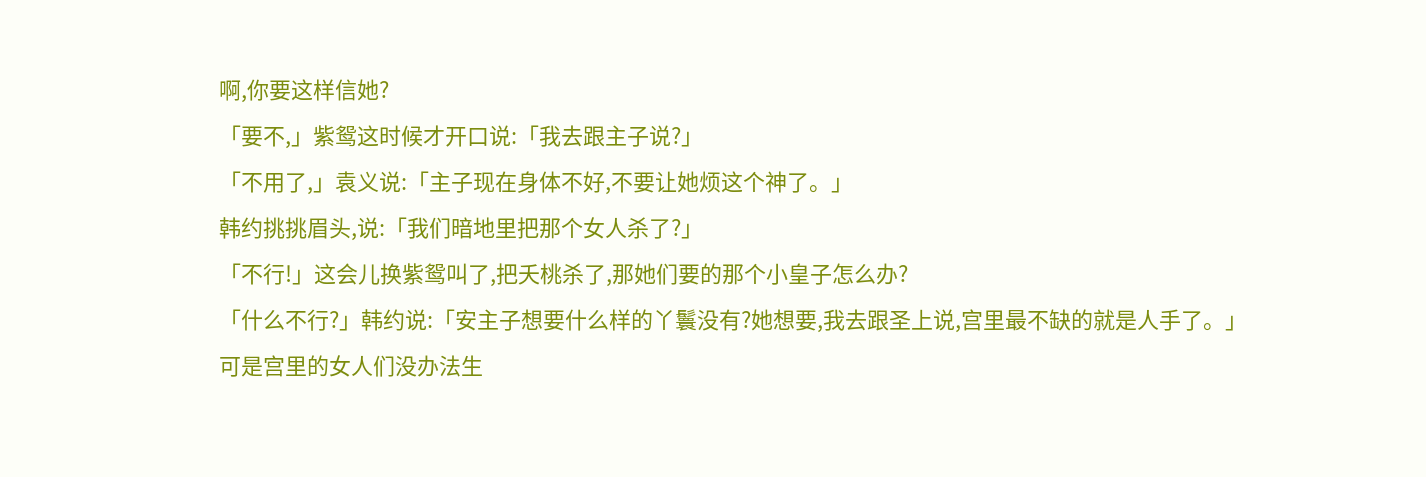啊,你要这样信她?
「要不,」紫鸳这时候才开口说:「我去跟主子说?」
「不用了,」袁义说:「主子现在身体不好,不要让她烦这个神了。」
韩约挑挑眉头,说:「我们暗地里把那个女人杀了?」
「不行!」这会儿换紫鸳叫了,把夭桃杀了,那她们要的那个小皇子怎么办?
「什么不行?」韩约说:「安主子想要什么样的丫鬟没有?她想要,我去跟圣上说,宫里最不缺的就是人手了。」
可是宫里的女人们没办法生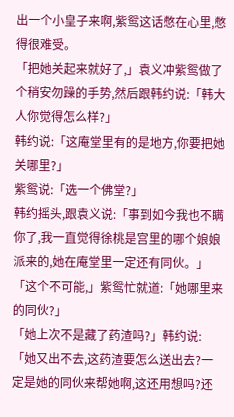出一个小皇子来啊,紫鸳这话憋在心里,憋得很难受。
「把她关起来就好了,」袁义冲紫鸳做了个稍安勿躁的手势,然后跟韩约说:「韩大人你觉得怎么样?」
韩约说:「这庵堂里有的是地方,你要把她关哪里?」
紫鸳说:「选一个佛堂?」
韩约摇头,跟袁义说:「事到如今我也不瞒你了,我一直觉得徐桃是宫里的哪个娘娘派来的,她在庵堂里一定还有同伙。」
「这个不可能,」紫鸳忙就道:「她哪里来的同伙?」
「她上次不是藏了药渣吗?」韩约说:「她又出不去,这药渣要怎么送出去?一定是她的同伙来帮她啊,这还用想吗?还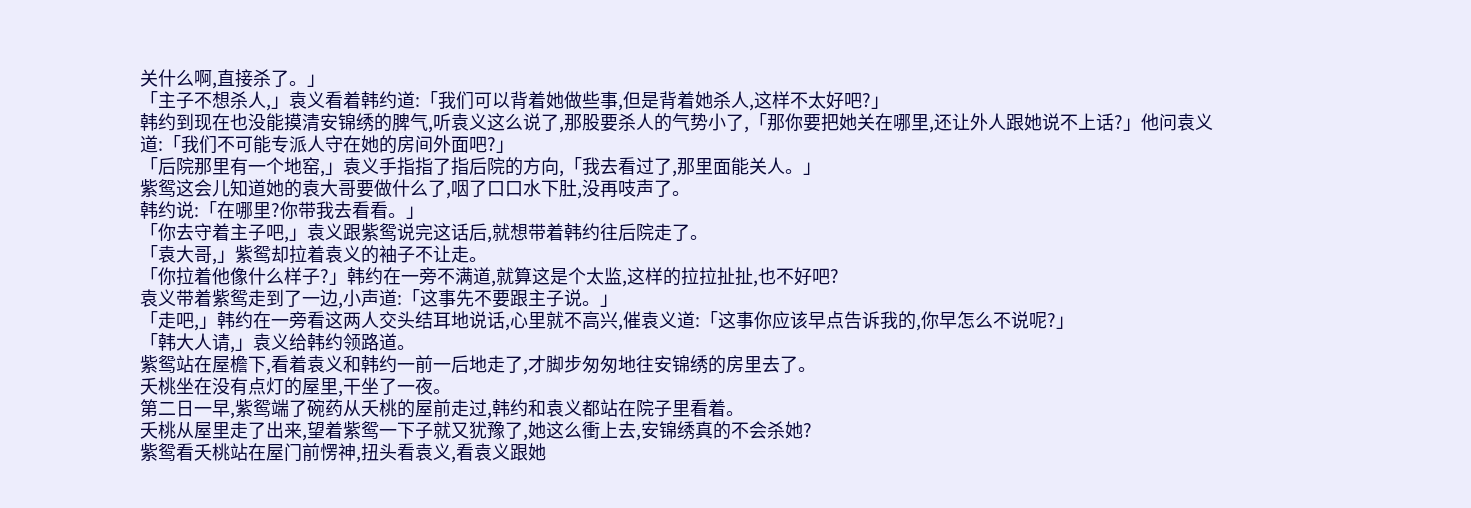关什么啊,直接杀了。」
「主子不想杀人,」袁义看着韩约道:「我们可以背着她做些事,但是背着她杀人,这样不太好吧?」
韩约到现在也没能摸清安锦绣的脾气,听袁义这么说了,那股要杀人的气势小了,「那你要把她关在哪里,还让外人跟她说不上话?」他问袁义道:「我们不可能专派人守在她的房间外面吧?」
「后院那里有一个地窑,」袁义手指指了指后院的方向,「我去看过了,那里面能关人。」
紫鸳这会儿知道她的袁大哥要做什么了,咽了口口水下肚,没再吱声了。
韩约说:「在哪里?你带我去看看。」
「你去守着主子吧,」袁义跟紫鸳说完这话后,就想带着韩约往后院走了。
「袁大哥,」紫鸳却拉着袁义的袖子不让走。
「你拉着他像什么样子?」韩约在一旁不满道,就算这是个太监,这样的拉拉扯扯,也不好吧?
袁义带着紫鸳走到了一边,小声道:「这事先不要跟主子说。」
「走吧,」韩约在一旁看这两人交头结耳地说话,心里就不高兴,催袁义道:「这事你应该早点告诉我的,你早怎么不说呢?」
「韩大人请,」袁义给韩约领路道。
紫鸳站在屋檐下,看着袁义和韩约一前一后地走了,才脚步匆匆地往安锦绣的房里去了。
夭桃坐在没有点灯的屋里,干坐了一夜。
第二日一早,紫鸳端了碗药从夭桃的屋前走过,韩约和袁义都站在院子里看着。
夭桃从屋里走了出来,望着紫鸳一下子就又犹豫了,她这么衝上去,安锦绣真的不会杀她?
紫鸳看夭桃站在屋门前愣神,扭头看袁义,看袁义跟她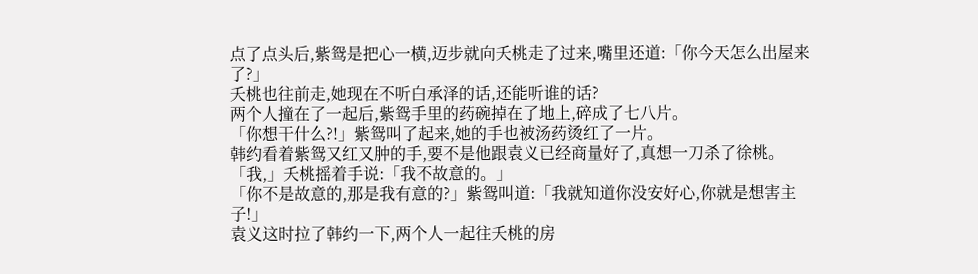点了点头后,紫鸳是把心一横,迈步就向夭桃走了过来,嘴里还道:「你今天怎么出屋来了?」
夭桃也往前走,她现在不听白承泽的话,还能听谁的话?
两个人撞在了一起后,紫鸳手里的药碗掉在了地上,碎成了七八片。
「你想干什么?!」紫鸳叫了起来,她的手也被汤药烫红了一片。
韩约看着紫鸳又红又肿的手,要不是他跟袁义已经商量好了,真想一刀杀了徐桃。
「我,」夭桃摇着手说:「我不故意的。」
「你不是故意的,那是我有意的?」紫鸳叫道:「我就知道你没安好心,你就是想害主子!」
袁义这时拉了韩约一下,两个人一起往夭桃的房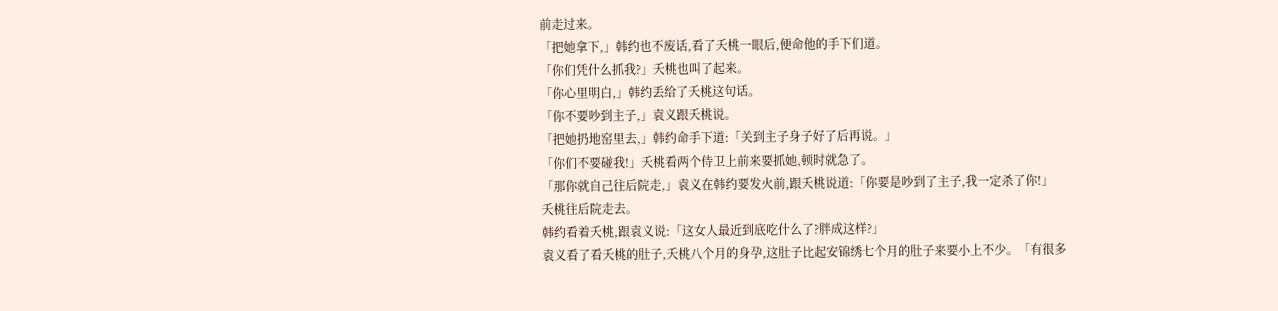前走过来。
「把她拿下,」韩约也不废话,看了夭桃一眼后,便命他的手下们道。
「你们凭什么抓我?」夭桃也叫了起来。
「你心里明白,」韩约丢给了夭桃这句话。
「你不要吵到主子,」袁义跟夭桃说。
「把她扔地窑里去,」韩约命手下道:「关到主子身子好了后再说。」
「你们不要碰我!」夭桃看两个侍卫上前来要抓她,顿时就急了。
「那你就自己往后院走,」袁义在韩约要发火前,跟夭桃说道:「你要是吵到了主子,我一定杀了你!」
夭桃往后院走去。
韩约看着夭桃,跟袁义说:「这女人最近到底吃什么了?胖成这样?」
袁义看了看夭桃的肚子,夭桃八个月的身孕,这肚子比起安锦绣七个月的肚子来要小上不少。「有很多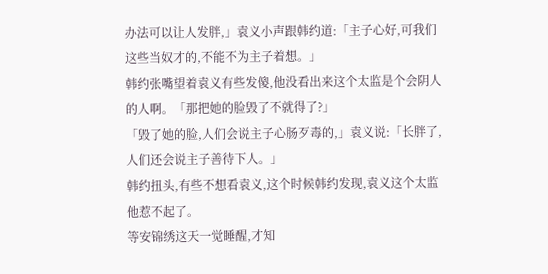办法可以让人发胖,」袁义小声跟韩约道:「主子心好,可我们这些当奴才的,不能不为主子着想。」
韩约张嘴望着袁义有些发傻,他没看出来这个太监是个会阴人的人啊。「那把她的脸毁了不就得了?」
「毁了她的脸,人们会说主子心肠歹毒的,」袁义说:「长胖了,人们还会说主子善待下人。」
韩约扭头,有些不想看袁义,这个时候韩约发现,袁义这个太监他惹不起了。
等安锦绣这天一觉睡醒,才知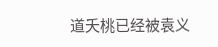道夭桃已经被袁义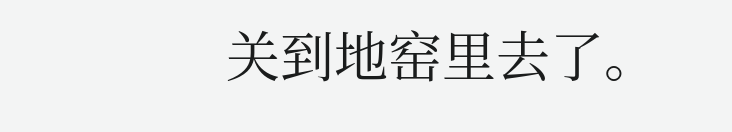关到地窑里去了。